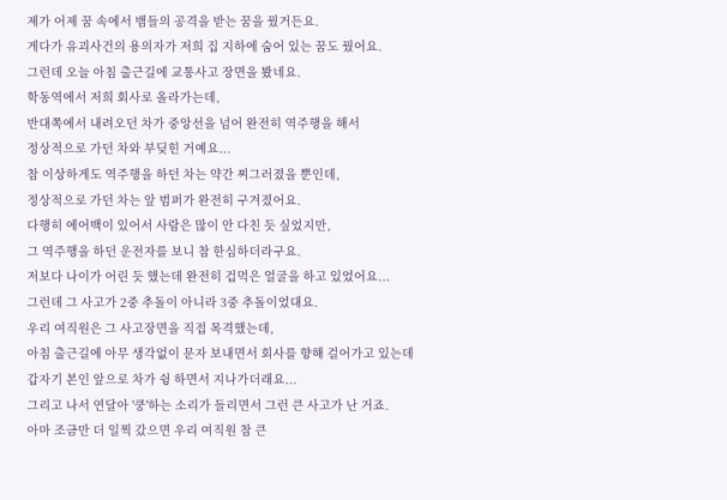제가 어제 꿈 속에서 뱀들의 공격을 받는 꿈을 꿨거든요.
게다가 유괴사건의 용의자가 저희 집 지하에 숨어 있는 꿈도 꿨어요.
그런데 오늘 아침 출근길에 교통사고 장면을 봤네요.
학동역에서 저희 회사로 올라가는데,
반대쪽에서 내려오던 차가 중앙선을 넘어 완전히 역주행을 해서
정상적으로 가던 차와 부딪힌 거예요...
참 이상하게도 역주행을 하던 차는 약간 찌그러졌을 뿐인데,
정상적으로 가던 차는 앞 범퍼가 완전히 구겨졌어요.
다행히 에어백이 있어서 사람은 많이 안 다친 듯 싶었지만,
그 역주행을 하던 운전자를 보니 참 한심하더라구요.
저보다 나이가 어린 듯 했는데 완전히 겁먹은 얼굴을 하고 있었어요...
그런데 그 사고가 2중 추돌이 아니라 3중 추돌이었대요.
우리 여직원은 그 사고장면을 직접 목격했는데,
아침 출근길에 아무 생각없이 문자 보내면서 회사를 향해 걸어가고 있는데
갑자기 본인 앞으로 차가 슁 하면서 지나가더래요...
그리고 나서 연달아 '쿵'하는 소리가 들리면서 그런 큰 사고가 난 거죠.
아마 조금만 더 일찍 갔으면 우리 여직원 참 큰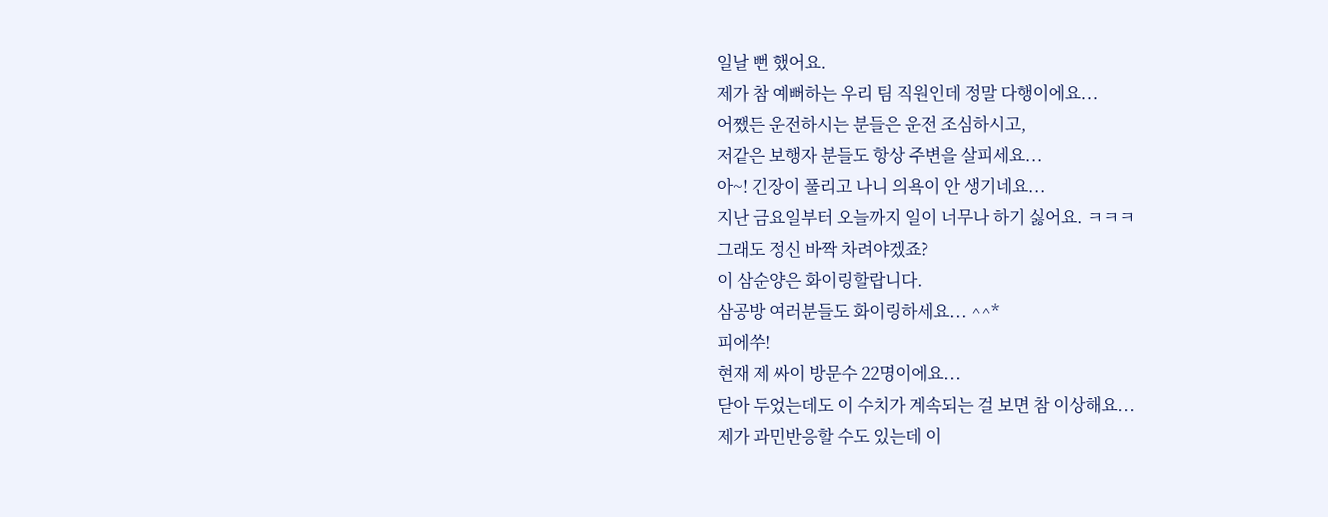일날 뻔 했어요.
제가 참 예뻐하는 우리 팀 직원인데 정말 다행이에요...
어쨌든 운전하시는 분들은 운전 조심하시고,
저같은 보행자 분들도 항상 주변을 살피세요...
아~! 긴장이 풀리고 나니 의욕이 안 생기네요...
지난 금요일부터 오늘까지 일이 너무나 하기 싫어요. ㅋㅋㅋ
그래도 정신 바짝 차려야겠죠?
이 삼순양은 화이링할랍니다.
삼공방 여러분들도 화이링하세요... ^^*
피에쑤!
현재 제 싸이 방문수 22명이에요...
닫아 두었는데도 이 수치가 계속되는 걸 보면 참 이상해요...
제가 과민반응할 수도 있는데 이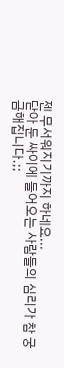젠 무서워지기까지 하네요...
닫아 둔 싸이에 들어오는 사람들의 심리가 참 궁금해집니다.;;